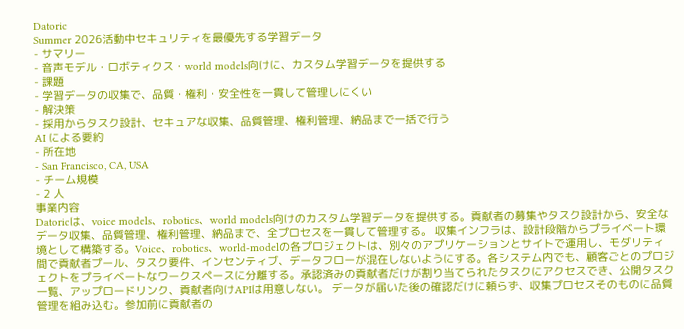Datoric
Summer 2026活動中セキュリティを最優先する学習データ
- サマリー
- 音声モデル・ロボティクス・world models向けに、カスタム学習データを提供する
- 課題
- 学習データの収集で、品質・権利・安全性を一貫して管理しにくい
- 解決策
- 採用からタスク設計、セキュアな収集、品質管理、権利管理、納品まで一括で行う
AI による要約
- 所在地
- San Francisco, CA, USA
- チーム規模
- 2 人
事業内容
Datoricは、voice models、robotics、world models向けのカスタム学習データを提供する。貢献者の募集やタスク設計から、安全なデータ収集、品質管理、権利管理、納品まで、全プロセスを一貫して管理する。 収集インフラは、設計段階からプライベート環境として構築する。Voice、robotics、world-modelの各プロジェクトは、別々のアプリケーションとサイトで運用し、モダリティ間で貢献者プール、タスク要件、インセンティブ、データフローが混在しないようにする。各システム内でも、顧客ごとのプロジェクトをプライベートなワークスペースに分離する。承認済みの貢献者だけが割り当てられたタスクにアクセスでき、公開タスク一覧、アップロードリンク、貢献者向けAPIは用意しない。 データが届いた後の確認だけに頼らず、収集プロセスそのものに品質管理を組み込む。参加前に貢献者の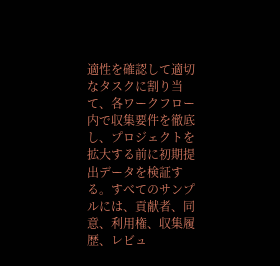適性を確認して適切なタスクに割り当て、各ワークフロー内で収集要件を徹底し、プロジェクトを拡大する前に初期提出データを検証する。すべてのサンプルには、貢献者、同意、利用権、収集履歴、レビュ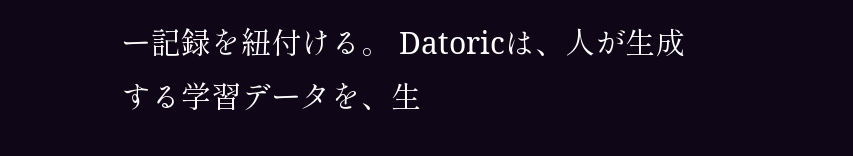ー記録を紐付ける。 Datoricは、人が生成する学習データを、生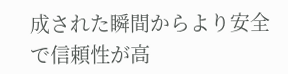成された瞬間からより安全で信頼性が高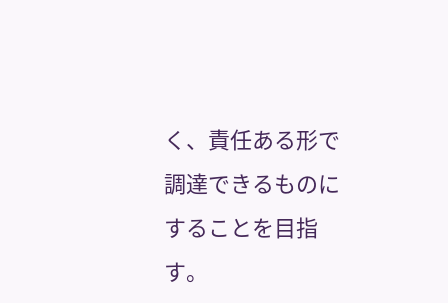く、責任ある形で調達できるものにすることを目指す。